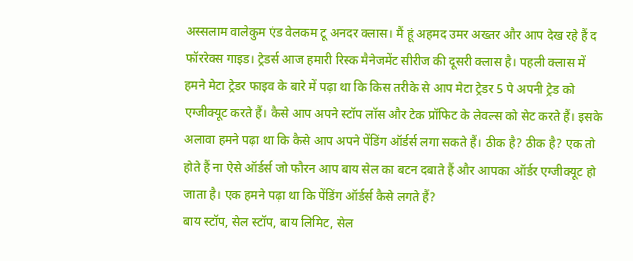अस्सलाम वालेकुम एंड वेलकम टू अनदर क्लास। मैं हूं अहमद उमर अख्तर और आप देख रहे हैं द फॉररेक्स गाइड। ट्रेडर्स आज हमारी रिस्क मैनेजमेंट सीरीज की दूसरी क्लास है। पहली क्लास में हमने मेटा ट्रेडर फाइव के बारे में पढ़ा था कि किस तरीके से आप मेटा ट्रेडर 5 पे अपनी ट्रेड को एग्जीक्यूट करते हैं। कैसे आप अपने स्टॉप लॉस और टेक प्रॉफिट के लेवल्स को सेट करते हैं। इसके अलावा हमने पढ़ा था कि कैसे आप अपने पेंडिंग ऑर्डर्स लगा सकते हैं। ठीक है? ठीक है? एक तो होते हैं ना ऐसे ऑर्डर्स जो फौरन आप बाय सेल का बटन दबाते हैं और आपका ऑर्डर एग्जीक्यूट हो जाता है। एक हमने पढ़ा था कि पेंडिंग ऑर्डर्स कैसे लगते हैं?
बाय स्टॉप, सेल स्टॉप, बाय लिमिट, सेल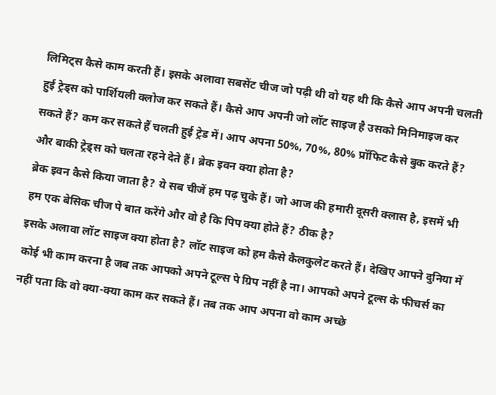लिमिट्स कैसे काम करती हैं। इसके अलावा सबसेंट चीज जो पढ़ी थी वो यह थी कि कैसे आप अपनी चलती हुई ट्रेड्स को पार्शियली क्लोज कर सकते हैं। कैसे आप अपनी जो लॉट साइज है उसको मिनिमाइज कर सकते हैं? कम कर सकते हैं चलती हुई ट्रेड में। आप अपना 50%, 70%, 80% प्रॉफिट कैसे बुक करते हैं? और बाकी ट्रेड्स को चलता रहने देते हैं। ब्रेक इवन क्या होता है?
ब्रेक इवन कैसे किया जाता है? ये सब चीजें हम पढ़ चुके हैं। जो आज की हमारी दूसरी क्लास है, इसमें भी हम एक बेसिक चीज पे बात करेंगे और वो है कि पिप क्या होते हैं? ठीक है?
इसके अलावा लॉट साइज क्या होता है? लॉट साइज को हम कैसे कैलकुलेट करते हैं। देखिए आपने दुनिया में कोई भी काम करना है जब तक आपको अपने टूल्स पे ग्रिप नहीं है ना। आपको अपने टूल्स के फीचर्स का नहीं पता कि वो क्या-क्या काम कर सकते हैं। तब तक आप अपना वो काम अच्छे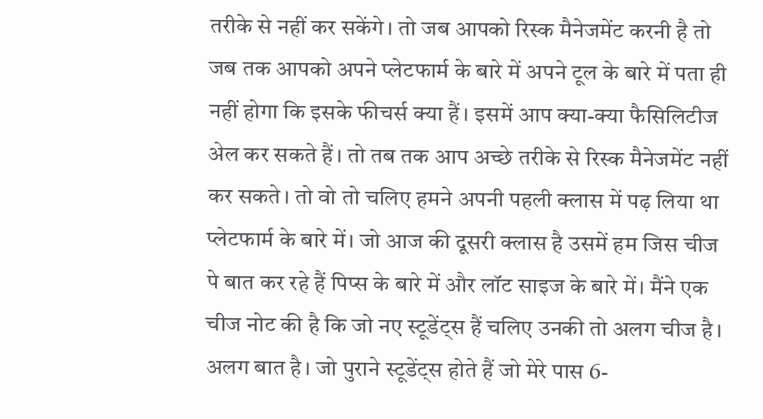तरीके से नहीं कर सकेंगे। तो जब आपको रिस्क मैनेजमेंट करनी है तो जब तक आपको अपने प्लेटफार्म के बारे में अपने टूल के बारे में पता ही नहीं होगा कि इसके फीचर्स क्या हैं। इसमें आप क्या-क्या फैसिलिटीज अेल कर सकते हैं। तो तब तक आप अच्छे तरीके से रिस्क मैनेजमेंट नहीं कर सकते। तो वो तो चलिए हमने अपनी पहली क्लास में पढ़ लिया था प्लेटफार्म के बारे में। जो आज की दूसरी क्लास है उसमें हम जिस चीज पे बात कर रहे हैं पिप्स के बारे में और लॉट साइज के बारे में। मैंने एक चीज नोट की है कि जो नए स्टूडेंट्स हैं चलिए उनकी तो अलग चीज है। अलग बात है। जो पुराने स्टूडेंट्स होते हैं जो मेरे पास 6-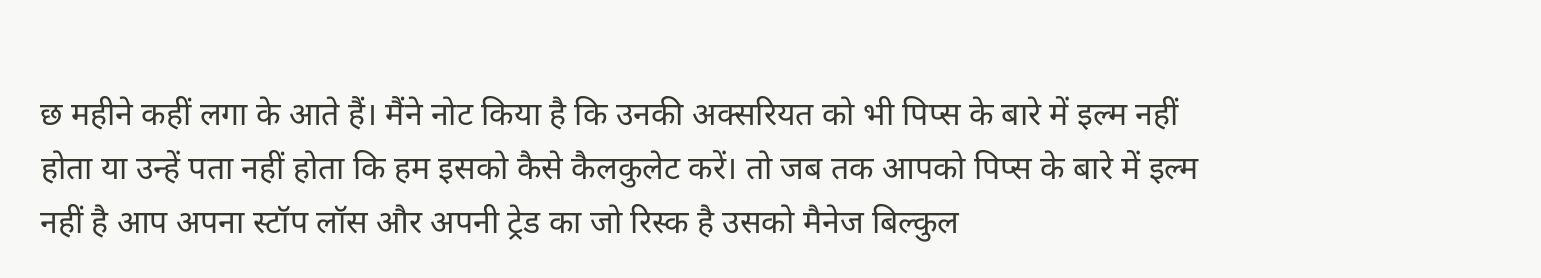छ महीने कहीं लगा के आते हैं। मैंने नोट किया है कि उनकी अक्सरियत को भी पिप्स के बारे में इल्म नहीं होता या उन्हें पता नहीं होता कि हम इसको कैसे कैलकुलेट करें। तो जब तक आपको पिप्स के बारे में इल्म नहीं है आप अपना स्टॉप लॉस और अपनी ट्रेड का जो रिस्क है उसको मैनेज बिल्कुल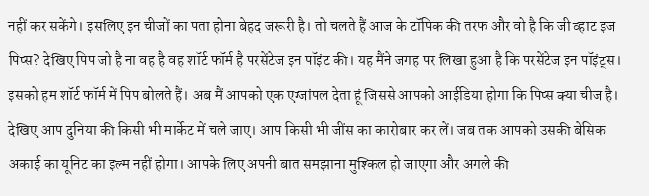नहीं कर सकेंगे। इसलिए इन चीजों का पता होना बेहद जरूरी है। तो चलते हैं आज के टॉपिक की तरफ और वो है कि जी व्हाट इज पिप्स? देखिए पिप जो है ना वह है वह शॉर्ट फॉर्म है परसेंटेज इन पॉइंट की। यह मैंने जगह पर लिखा हुआ है कि परसेंटेज इन पॉइंट्स। इसको हम शॉर्ट फॉर्म में पिप बोलते हैं। अब मैं आपको एक एग्जांपल देता हूं जिससे आपको आईडिया होगा कि पिप्स क्या चीज है। देखिए आप दुनिया की किसी भी मार्केट में चले जाए। आप किसी भी जींस का कारोबार कर लें। जब तक आपको उसकी बेसिक अकाई का यूनिट का इल्म नहीं होगा। आपके लिए अपनी बात समझाना मुश्किल हो जाएगा और अगले की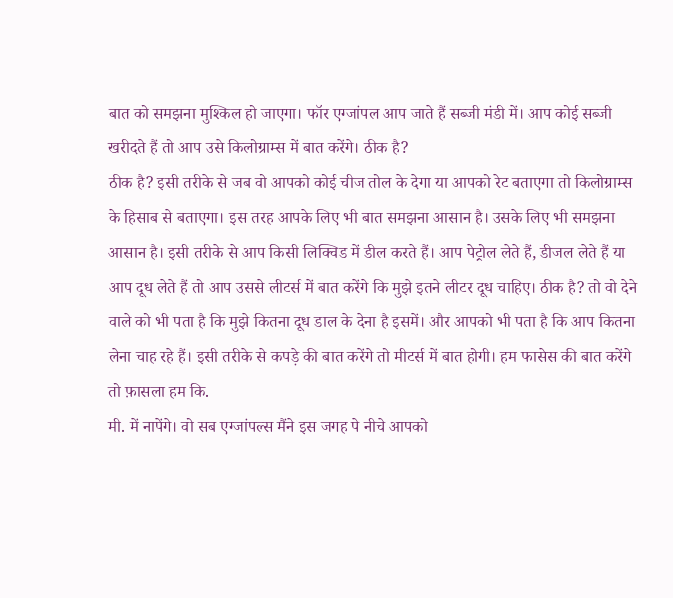बात को समझना मुश्किल हो जाएगा। फॉर एग्जांपल आप जाते हैं सब्जी मंडी में। आप कोई सब्जी खरीदते हैं तो आप उसे किलोग्राम्स में बात करेंगे। ठीक है?
ठीक है? इसी तरीके से जब वो आपको कोई चीज तोल के देगा या आपको रेट बताएगा तो किलोग्राम्स के हिसाब से बताएगा। इस तरह आपके लिए भी बात समझना आसान है। उसके लिए भी समझना आसान है। इसी तरीके से आप किसी लिक्विड में डील करते हैं। आप पेट्रोल लेते हैं, डीजल लेते हैं या आप दूध लेते हैं तो आप उससे लीटर्स में बात करेंगे कि मुझे इतने लीटर दूध चाहिए। ठीक है? तो वो देने वाले को भी पता है कि मुझे कितना दूध डाल के देना है इसमें। और आपको भी पता है कि आप कितना लेना चाह रहे हैं। इसी तरीके से कपड़े की बात करेंगे तो मीटर्स में बात होगी। हम फासेस की बात करेंगे तो फ़ासला हम कि.
मी. में नापेंगे। वो सब एग्जांपल्स मैंने इस जगह पे नीचे आपको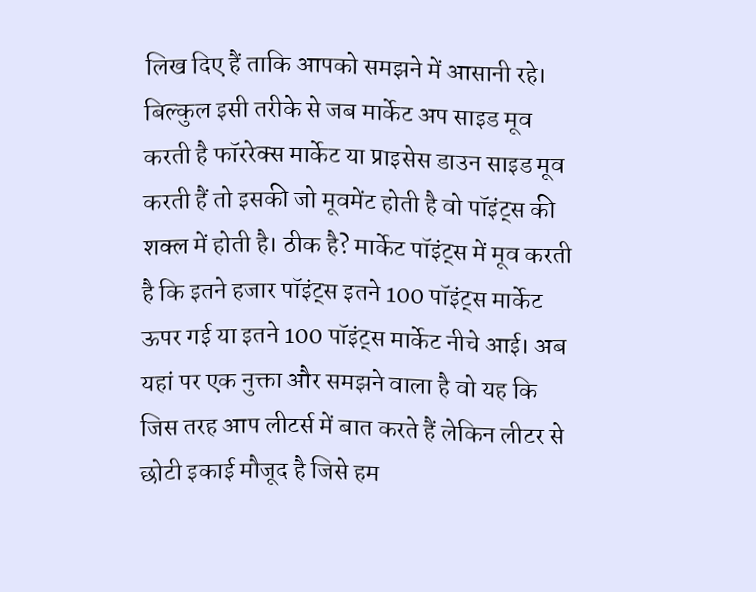लिख दिए हैं ताकि आपको समझने में आसानी रहे। बिल्कुल इसी तरीके से जब मार्केट अप साइड मूव करती है फॉररेक्स मार्केट या प्राइसेस डाउन साइड मूव करती हैं तो इसकी जो मूवमेंट होती है वो पॉइंट्स की शक्ल में होती है। ठीक है? मार्केट पॉइंट्स में मूव करती है कि इतने हजार पॉइंट्स इतने 100 पॉइंट्स मार्केट ऊपर गई या इतने 100 पॉइंट्स मार्केट नीचे आई। अब यहां पर एक नुक्ता और समझने वाला है वो यह कि जिस तरह आप लीटर्स में बात करते हैं लेकिन लीटर से छोटी इकाई मौजूद है जिसे हम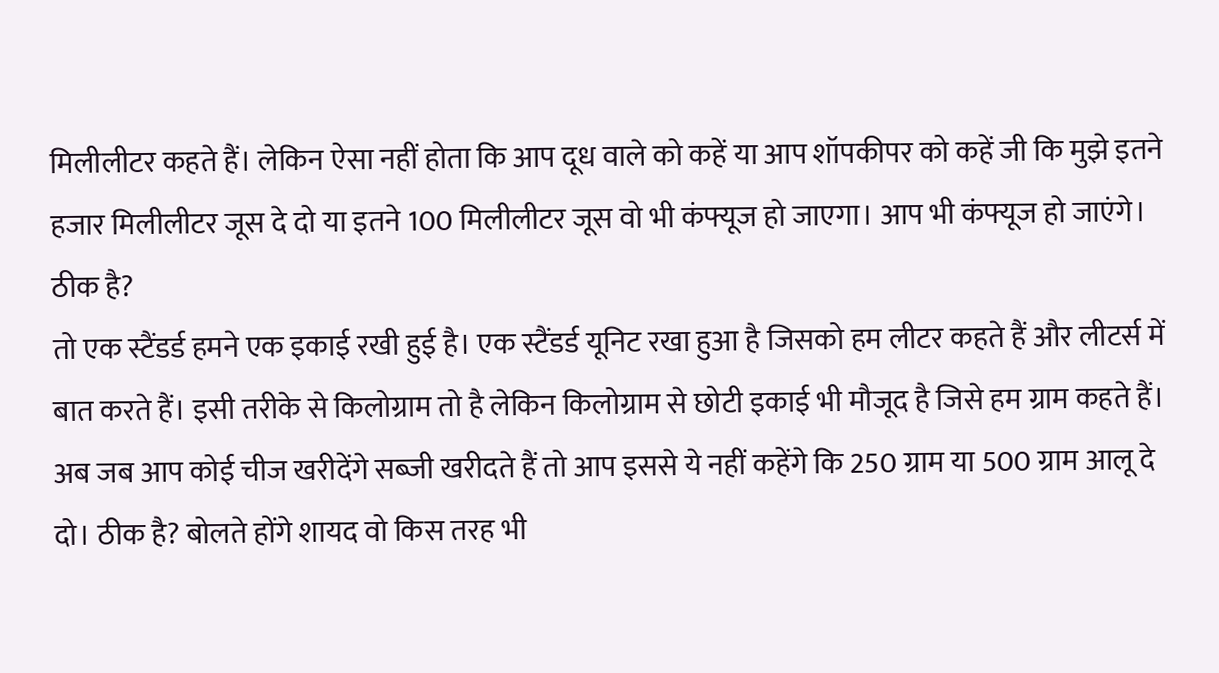मिलीलीटर कहते हैं। लेकिन ऐसा नहीं होता कि आप दूध वाले को कहें या आप शॉपकीपर को कहें जी कि मुझे इतने हजार मिलीलीटर जूस दे दो या इतने 100 मिलीलीटर जूस वो भी कंफ्यूज हो जाएगा। आप भी कंफ्यूज हो जाएंगे। ठीक है?
तो एक स्टैंडर्ड हमने एक इकाई रखी हुई है। एक स्टैंडर्ड यूनिट रखा हुआ है जिसको हम लीटर कहते हैं और लीटर्स में बात करते हैं। इसी तरीके से किलोग्राम तो है लेकिन किलोग्राम से छोटी इकाई भी मौजूद है जिसे हम ग्राम कहते हैं। अब जब आप कोई चीज खरीदेंगे सब्जी खरीदते हैं तो आप इससे ये नहीं कहेंगे कि 250 ग्राम या 500 ग्राम आलू दे दो। ठीक है? बोलते होंगे शायद वो किस तरह भी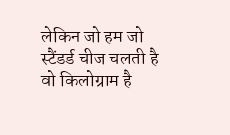लेकिन जो हम जो स्टैंडर्ड चीज चलती है वो किलोग्राम है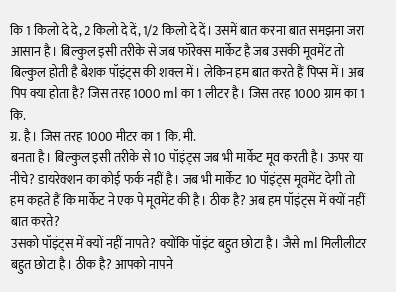कि 1 किलो दे दे, 2 किलो दे दें, 1/2 किलो दे दें। उसमें बात करना बात समझना जरा आसान है। बिल्कुल इसी तरीके से जब फॉरेक्स मार्केट है जब उसकी मूवमेंट तो बिल्कुल होती है बेशक पॉइंट्स की शक्ल में। लेकिन हम बात करते हैं पिप्स में। अब पिप क्या होता है? जिस तरह 1000 ml का 1 लीटर है। जिस तरह 1000 ग्राम का 1 कि.
ग्र. है। जिस तरह 1000 मीटर का 1 कि. मी.
बनता है। बिल्कुल इसी तरीके से 10 पॉइंट्स जब भी मार्केट मूव करती है। ऊपर या नीचे? डायरेक्शन का कोई फर्क नहीं है। जब भी मार्केट 10 पॉइंट्स मूवमेंट देगी तो हम कहते हैं कि मार्केट ने एक पे मूवमेंट की है। ठीक है? अब हम पॉइंट्स में क्यों नहीं बात करते?
उसको पॉइंट्स में क्यों नहीं नापते? क्योंकि पॉइंट बहुत छोटा है। जैसे ml मिलीलीटर बहुत छोटा है। ठीक है? आपको नापने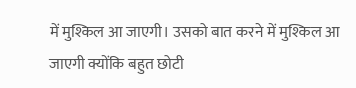में मुश्किल आ जाएगी। उसको बात करने में मुश्किल आ जाएगी क्योंकि बहुत छोटी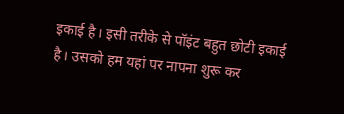इकाई है। इसी तरीके से पॉइंट बहुत छोटी इकाई है। उसको हम यहां पर नापना शुरू कर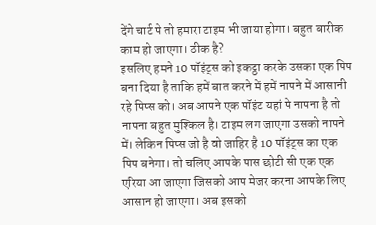देंगे चार्ट पे तो हमारा टाइम भी जाया होगा। बहुत बारीक काम हो जाएगा। ठीक है?
इसलिए हमने 10 पॉइंट्स को इकट्ठा करके उसका एक पिप बना दिया है ताकि हमें बात करने में हमें नापने में आसानी रहे पिप्स को। अब आपने एक पॉइंट यहां पे नापना है तो नापना बहुत मुश्किल है। टाइम लग जाएगा उसको नापने में। लेकिन पिप्स जो है वो जाहिर है 10 पॉइंट्स का एक पिप बनेगा। तो चलिए आपके पास छोटी सी एक एक एरिया आ जाएगा जिसको आप मेजर करना आपके लिए आसान हो जाएगा। अब इसको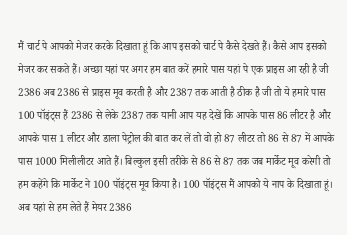मैं चार्ट पे आपको मेजर करके दिखाता हूं कि आप इसको चार्ट पे कैसे देखते हैं। कैसे आप इसको मेजर कर सकते हैं। अच्छा यहां पर अगर हम बात करें हमारे पास यहां पे एक प्राइस आ रही है जी 2386 अब 2386 से प्राइस मूव करती है और 2387 तक आती है ठीक है जी तो ये हमारे पास 100 पॉइंट्स हैं 2386 से लेके 2387 तक यानी आप यह देखें कि आपके पास 86 लीटर है और आपके पास 1 लीटर और डाला पेट्रोल की बात कर लें तो वो हो 87 लीटर तो 86 से 87 में आपके पास 1000 मिलीलीटर आते हैं। बिल्कुल इसी तरीके से 86 से 87 तक जब मार्केट मूव करेगी तो हम कहेंगे कि मार्केट ने 100 पॉइंट्स मूव किया है। 100 पॉइंट्स मैं आपको ये नाप के दिखाता हूं। अब यहां से हम लेते हैं मेयर 2386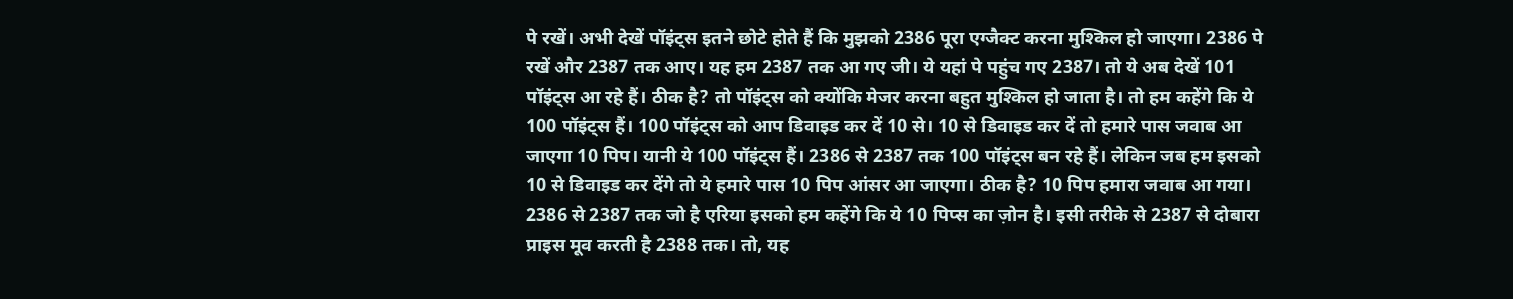पे रखें। अभी देखें पॉइंट्स इतने छोटे होते हैं कि मुझको 2386 पूरा एग्जैक्ट करना मुश्किल हो जाएगा। 2386 पे रखें और 2387 तक आए। यह हम 2387 तक आ गए जी। ये यहां पे पहुंच गए 2387। तो ये अब देखें 101 पॉइंट्स आ रहे हैं। ठीक है? तो पॉइंट्स को क्योंकि मेजर करना बहुत मुश्किल हो जाता है। तो हम कहेंगे कि ये 100 पॉइंट्स हैं। 100 पॉइंट्स को आप डिवाइड कर दें 10 से। 10 से डिवाइड कर दें तो हमारे पास जवाब आ जाएगा 10 पिप। यानी ये 100 पॉइंट्स हैं। 2386 से 2387 तक 100 पॉइंट्स बन रहे हैं। लेकिन जब हम इसको 10 से डिवाइड कर देंगे तो ये हमारे पास 10 पिप आंसर आ जाएगा। ठीक है? 10 पिप हमारा जवाब आ गया। 2386 से 2387 तक जो है एरिया इसको हम कहेंगे कि ये 10 पिप्स का ज़ोन है। इसी तरीके से 2387 से दोबारा प्राइस मूव करती है 2388 तक। तो, यह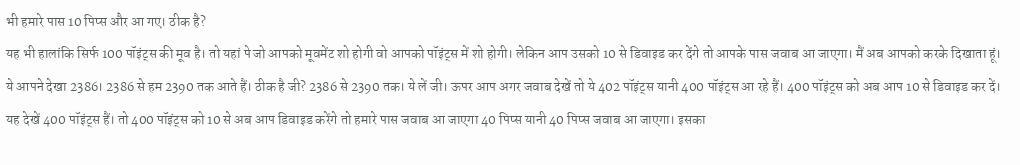भी हमारे पास 10 पिप्स और आ गए। ठीक है?
यह भी हालांकि सिर्फ 100 पॉइंट्स की मूव है। तो यहां पे जो आपको मूवमेंट शो होगी वो आपको पॉइंट्स में शो होगी। लेकिन आप उसको 10 से डिवाइड कर देंगे तो आपके पास जवाब आ जाएगा। मैं अब आपको करके दिखाता हूं। ये आपने देखा 2386। 2386 से हम 2390 तक आते हैं। ठीक है जी? 2386 से 2390 तक। ये लें जी। ऊपर आप अगर जवाब देखें तो ये 402 पॉइंट्स यानी 400 पॉइंट्स आ रहे हैं। 400 पॉइंट्स को अब आप 10 से डिवाइड कर दें। यह देखें 400 पॉइंट्स हैं। तो 400 पॉइंट्स को 10 से अब आप डिवाइड करेंगे तो हमारे पास जवाब आ जाएगा 40 पिप्स यानी 40 पिप्स जवाब आ जाएगा। इसका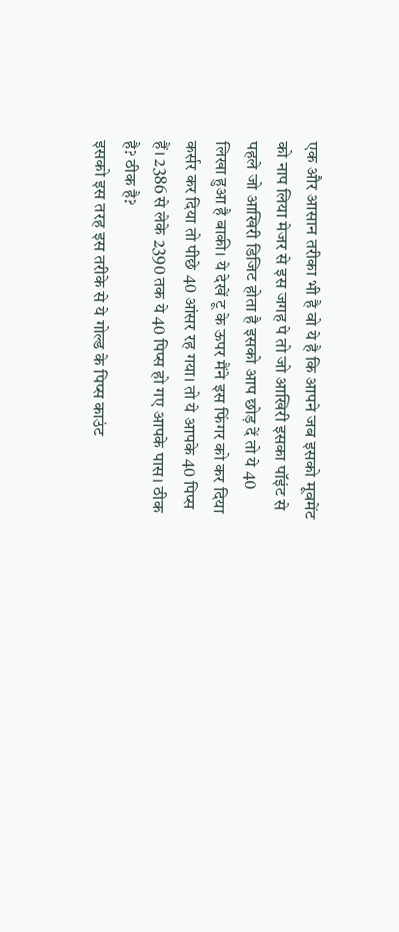एक और आसान तरीका भी है वो ये है कि आपने जब इसको मूवमेंट को नाप लिया मेजर से इस जगह पे तो जो आखिरी इसका पॉइंट से पहले जो आखिरी डिजिट होता है इसको आप छोड़ दें तो ये 40 लिखा हुआ है बाकी। ये देखें टू के ऊपर मैंने इस फिंगर को कर दिया कर्सर कर दिया तो पीछे 40 आंसर रह गया। तो ये आपके 40 पिप्स हैं। 2386 से लेके 2390 तक ये 40 पिप्स हो गए आपके पास। ठीक है? ठीक है?
इसको इस तरह इस तरीके से ये गोल्ड के पिप्स काउंट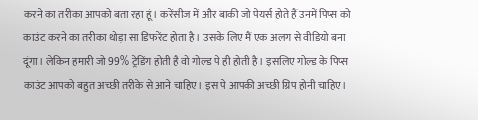करने का तरीका आपको बता रहा हूं। करेंसीज में और बाकी जो पेयर्स होते हैं उनमें पिप्स को काउंट करने का तरीका थोड़ा सा डिफरेंट होता है। उसके लिए मैं एक अलग से वीडियो बना दूंगा। लेकिन हमारी जो 99% ट्रेडिंग होती है वो गोल्ड पे ही होती है। इसलिए गोल्ड के पिप्स काउंट आपको बहुत अच्छी तरीके से आने चाहिए। इस पे आपकी अच्छी ग्रिप होनी चाहिए।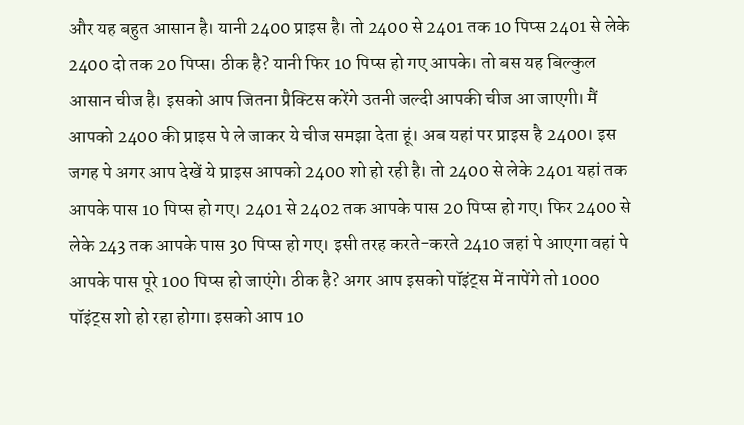और यह बहुत आसान है। यानी 2400 प्राइस है। तो 2400 से 2401 तक 10 पिप्स 2401 से लेके 2400 दो तक 20 पिप्स। ठीक है? यानी फिर 10 पिप्स हो गए आपके। तो बस यह बिल्कुल आसान चीज है। इसको आप जितना प्रैक्टिस करेंगे उतनी जल्दी आपकी चीज आ जाएगी। मैं आपको 2400 की प्राइस पे ले जाकर ये चीज समझा देता हूं। अब यहां पर प्राइस है 2400। इस जगह पे अगर आप देखें ये प्राइस आपको 2400 शो हो रही है। तो 2400 से लेके 2401 यहां तक आपके पास 10 पिप्स हो गए। 2401 से 2402 तक आपके पास 20 पिप्स हो गए। फिर 2400 से लेके 243 तक आपके पास 30 पिप्स हो गए। इसी तरह करते-करते 2410 जहां पे आएगा वहां पे आपके पास पूरे 100 पिप्स हो जाएंगे। ठीक है? अगर आप इसको पॉइंट्स में नापेंगे तो 1000 पॉइंट्स शो हो रहा होगा। इसको आप 10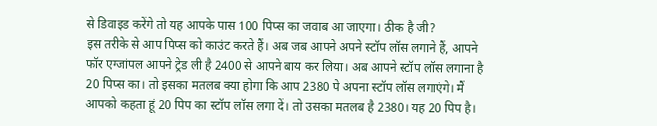से डिवाइड करेंगे तो यह आपके पास 100 पिप्स का जवाब आ जाएगा। ठीक है जी?
इस तरीके से आप पिप्स को काउंट करते हैं। अब जब आपने अपने स्टॉप लॉस लगाने हैं, आपने फॉर एग्जांपल आपने ट्रेड ली है 2400 से आपने बाय कर लिया। अब आपने स्टॉप लॉस लगाना है 20 पिप्स का। तो इसका मतलब क्या होगा कि आप 2380 पे अपना स्टॉप लॉस लगाएंगे। मैं आपको कहता हूं 20 पिप का स्टॉप लॉस लगा दें। तो उसका मतलब है 2380। यह 20 पिप है।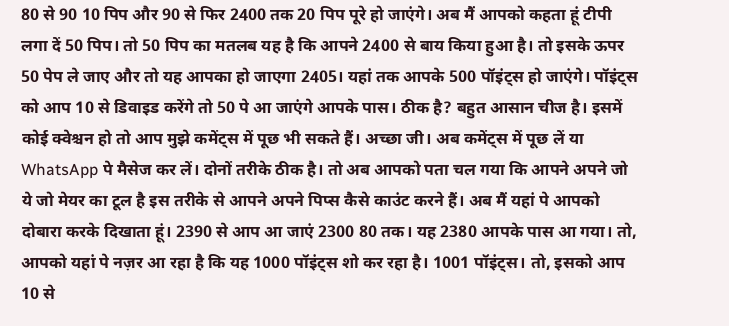80 से 90 10 पिप और 90 से फिर 2400 तक 20 पिप पूरे हो जाएंगे। अब मैं आपको कहता हूं टीपी लगा दें 50 पिप। तो 50 पिप का मतलब यह है कि आपने 2400 से बाय किया हुआ है। तो इसके ऊपर 50 पेप ले जाए और तो यह आपका हो जाएगा 2405। यहां तक आपके 500 पॉइंट्स हो जाएंगे। पॉइंट्स को आप 10 से डिवाइड करेंगे तो 50 पे आ जाएंगे आपके पास। ठीक है? बहुत आसान चीज है। इसमें कोई क्वेश्चन हो तो आप मुझे कमेंट्स में पूछ भी सकते हैं। अच्छा जी। अब कमेंट्स में पूछ लें या WhatsApp पे मैसेज कर लें। दोनों तरीके ठीक है। तो अब आपको पता चल गया कि आपने अपने जो ये जो मेयर का टूल है इस तरीके से आपने अपने पिप्स कैसे काउंट करने हैं। अब मैं यहां पे आपको दोबारा करके दिखाता हूं। 2390 से आप आ जाएं 2300 80 तक। यह 2380 आपके पास आ गया। तो, आपको यहां पे नज़र आ रहा है कि यह 1000 पॉइंट्स शो कर रहा है। 1001 पॉइंट्स। तो, इसको आप 10 से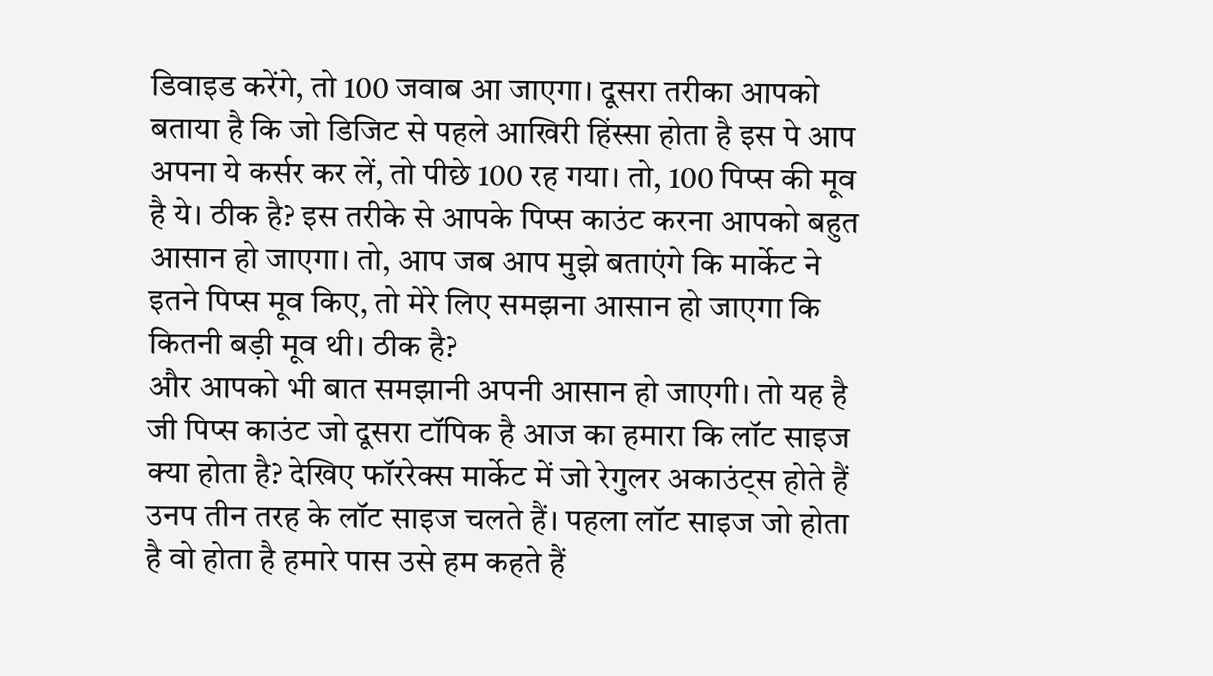डिवाइड करेंगे, तो 100 जवाब आ जाएगा। दूसरा तरीका आपको बताया है कि जो डिजिट से पहले आखिरी हिंस्सा होता है इस पे आप अपना ये कर्सर कर लें, तो पीछे 100 रह गया। तो, 100 पिप्स की मूव है ये। ठीक है? इस तरीके से आपके पिप्स काउंट करना आपको बहुत आसान हो जाएगा। तो, आप जब आप मुझे बताएंगे कि मार्केट ने इतने पिप्स मूव किए, तो मेरे लिए समझना आसान हो जाएगा कि कितनी बड़ी मूव थी। ठीक है?
और आपको भी बात समझानी अपनी आसान हो जाएगी। तो यह है जी पिप्स काउंट जो दूसरा टॉपिक है आज का हमारा कि लॉट साइज क्या होता है? देखिए फॉररेक्स मार्केट में जो रेगुलर अकाउंट्स होते हैं उनप तीन तरह के लॉट साइज चलते हैं। पहला लॉट साइज जो होता है वो होता है हमारे पास उसे हम कहते हैं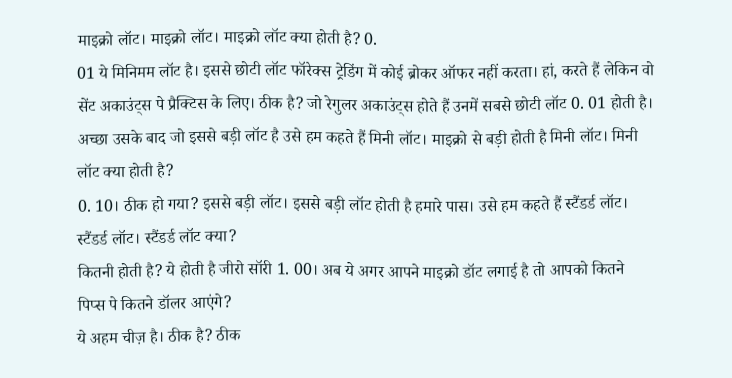माइक्रो लॉट। माइक्रो लॉट। माइक्रो लॉट क्या होती है? 0.
01 ये मिनिमम लॉट है। इससे छोटी लॉट फॉरेक्स ट्रेडिंग में कोई ब्रोकर ऑफर नहीं करता। हां, करते हैं लेकिन वो सेंट अकाउंट्स पे प्रैक्टिस के लिए। ठीक है? जो रेगुलर अकाउंट्स होते हैं उनमें सबसे छोटी लॉट 0. 01 होती है। अच्छा उसके बाद जो इससे बड़ी लॉट है उसे हम कहते हैं मिनी लॉट। माइक्रो से बड़ी होती है मिनी लॉट। मिनी लॉट क्या होती है?
0. 10। ठीक हो गया? इससे बड़ी लॉट। इससे बड़ी लॉट होती है हमारे पास। उसे हम कहते हैं स्टैंडर्ड लॉट। स्टैंडर्ड लॉट। स्टैंडर्ड लॉट क्या?
कितनी होती है? ये होती है जीरो सॉरी 1. 00। अब ये अगर आपने माइक्रो डॉट लगाई है तो आपको कितने पिप्स पे कितने डॉलर आएंगे?
ये अहम चीज़ है। ठीक है? ठीक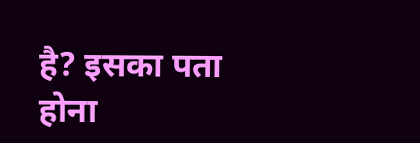है? इसका पता होना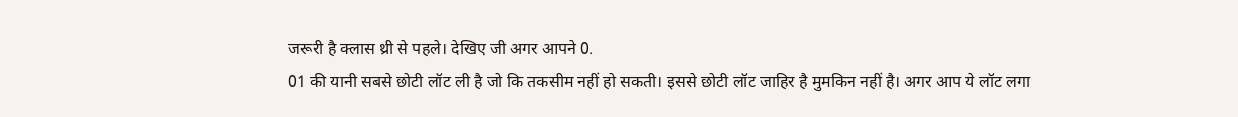जरूरी है क्लास थ्री से पहले। देखिए जी अगर आपने 0.
01 की यानी सबसे छोटी लॉट ली है जो कि तकसीम नहीं हो सकती। इससे छोटी लॉट जाहिर है मुमकिन नहीं है। अगर आप ये लॉट लगा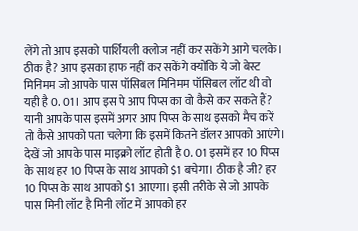लेंगे तो आप इसको पार्शियली क्लोज नहीं कर सकेंगे आगे चलके। ठीक है? आप इसका हाफ नहीं कर सकेंगे क्योंकि ये जो बेस्ट मिनिमम जो आपके पास पॉसिबल मिनिमम पॉसिबल लॉट थी वो यही है 0. 01। आप इस पे आप पिप्स का वो कैसे कर सकते हैं?
यानी आपके पास इसमें अगर आप पिप्स के साथ इसको मैच करें तो कैसे आपको पता चलेगा कि इसमें कितने डॉलर आपको आएंगे। देखें जो आपके पास माइक्रो लॉट होती है 0. 01 इसमें हर 10 पिप्स के साथ हर 10 पिप्स के साथ आपको $1 बचेगा। ठीक है जी? हर 10 पिप्स के साथ आपको $1 आएगा। इसी तरीके से जो आपके पास मिनी लॉट है मिनी लॉट में आपको हर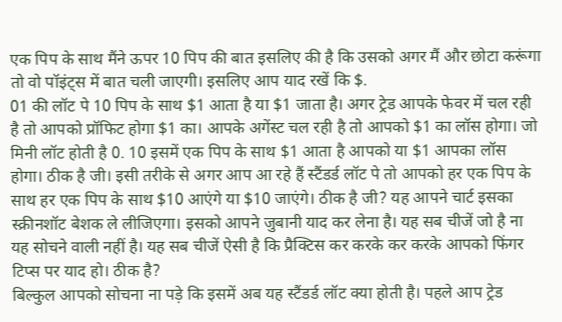एक पिप के साथ मैंने ऊपर 10 पिप की बात इसलिए की है कि उसको अगर मैं और छोटा करूंगा तो वो पॉइंट्स में बात चली जाएगी। इसलिए आप याद रखें कि $.
01 की लॉट पे 10 पिप के साथ $1 आता है या $1 जाता है। अगर ट्रेड आपके फेवर में चल रही है तो आपको प्रॉफिट होगा $1 का। आपके अगेंस्ट चल रही है तो आपको $1 का लॉस होगा। जो मिनी लॉट होती है 0. 10 इसमें एक पिप के साथ $1 आता है आपको या $1 आपका लॉस होगा। ठीक है जी। इसी तरीके से अगर आप आ रहे हैं स्टैंडर्ड लॉट पे तो आपको हर एक पिप के साथ हर एक पिप के साथ $10 आएंगे या $10 जाएंगे। ठीक है जी? यह आपने चार्ट इसका स्क्रीनशॉट बेशक ले लीजिएगा। इसको आपने जुबानी याद कर लेना है। यह सब चीजें जो है ना यह सोचने वाली नहीं है। यह सब चीजें ऐसी है कि प्रैक्टिस कर करके कर करके आपको फिंगर टिप्स पर याद हो। ठीक है?
बिल्कुल आपको सोचना ना पड़े कि इसमें अब यह स्टैंडर्ड लॉट क्या होती है। पहले आप ट्रेड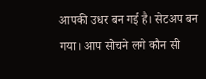आपकी उधर बन गई है। सेटअप बन गया। आप सोचने लगे कौन सी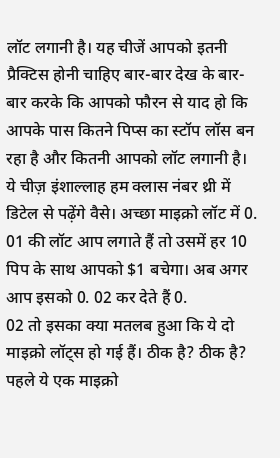लॉट लगानी है। यह चीजें आपको इतनी प्रैक्टिस होनी चाहिए बार-बार देख के बार-बार करके कि आपको फौरन से याद हो कि आपके पास कितने पिप्स का स्टॉप लॉस बन रहा है और कितनी आपको लॉट लगानी है। ये चीज़ इंशाल्लाह हम क्लास नंबर थ्री में डिटेल से पढ़ेंगे वैसे। अच्छा माइक्रो लॉट में 0. 01 की लॉट आप लगाते हैं तो उसमें हर 10 पिप के साथ आपको $1 बचेगा। अब अगर आप इसको 0. 02 कर देते हैं 0.
02 तो इसका क्या मतलब हुआ कि ये दो माइक्रो लॉट्स हो गई हैं। ठीक है? ठीक है? पहले ये एक माइक्रो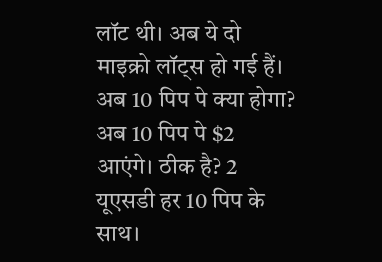लॉट थी। अब ये दो माइक्रो लॉट्स हो गई हैं। अब 10 पिप पे क्या होगा?
अब 10 पिप पे $2 आएंगे। ठीक है? 2 यूएसडी हर 10 पिप के साथ।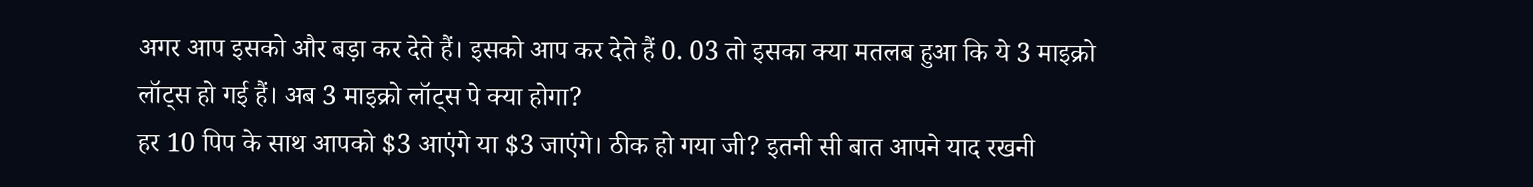अगर आप इसको और बड़ा कर देते हैं। इसको आप कर देते हैं 0. 03 तो इसका क्या मतलब हुआ कि ये 3 माइक्रो लॉट्स हो गई हैं। अब 3 माइक्रो लॉट्स पे क्या होगा?
हर 10 पिप के साथ आपको $3 आएंगे या $3 जाएंगे। ठीक हो गया जी? इतनी सी बात आपने याद रखनी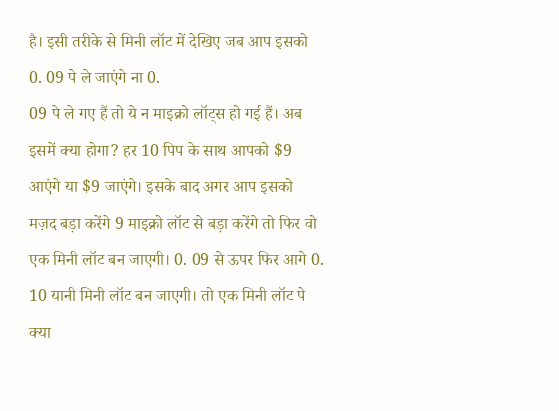है। इसी तरीके से मिनी लॉट में देखिए जब आप इसको 0. 09 पे ले जाएंगे ना 0.
09 पे ले गए हैं तो ये न माइक्रो लॉट्स हो गई हैं। अब इसमें क्या होगा? हर 10 पिप के साथ आपको $9 आएंगे या $9 जाएंगे। इसके बाद अगर आप इसको मज़द बड़ा करेंगे 9 माइक्रो लॉट से बड़ा करेंगे तो फिर वो एक मिनी लॉट बन जाएगी। 0. 09 से ऊपर फिर आगे 0.
10 यानी मिनी लॉट बन जाएगी। तो एक मिनी लॉट पे क्या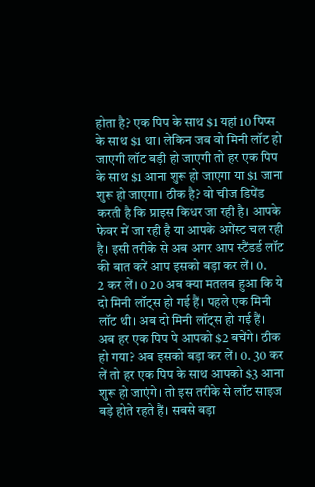होता है? एक पिप के साथ $1 यहां 10 पिप्स के साथ $1 था। लेकिन जब वो मिनी लॉट हो जाएगी लॉट बड़ी हो जाएगी तो हर एक पिप के साथ $1 आना शुरू हो जाएगा या $1 जाना शुरू हो जाएगा। ठीक है? वो चीज डिपेंड करती है कि प्राइस किधर जा रही है। आपके फेवर में जा रही है या आपके अगेंस्ट चल रही है। इसी तरीके से अब अगर आप स्टैंडर्ड लॉट की बात करें आप इसको बड़ा कर लें। 0.
2 कर लें। 0 20 अब क्या मतलब हुआ कि ये दो मिनी लॉट्स हो गई हैं। पहले एक मिनी लॉट थी। अब दो मिनी लॉट्स हो गई हैं। अब हर एक पिप पे आपको $2 बचेंगे। ठीक हो गया? अब इसको बड़ा कर लें। 0. 30 कर लें तो हर एक पिप के साथ आपको $3 आना शुरू हो जाएंगे। तो इस तरीके से लॉट साइज बड़े होते रहते हैं। सबसे बड़ा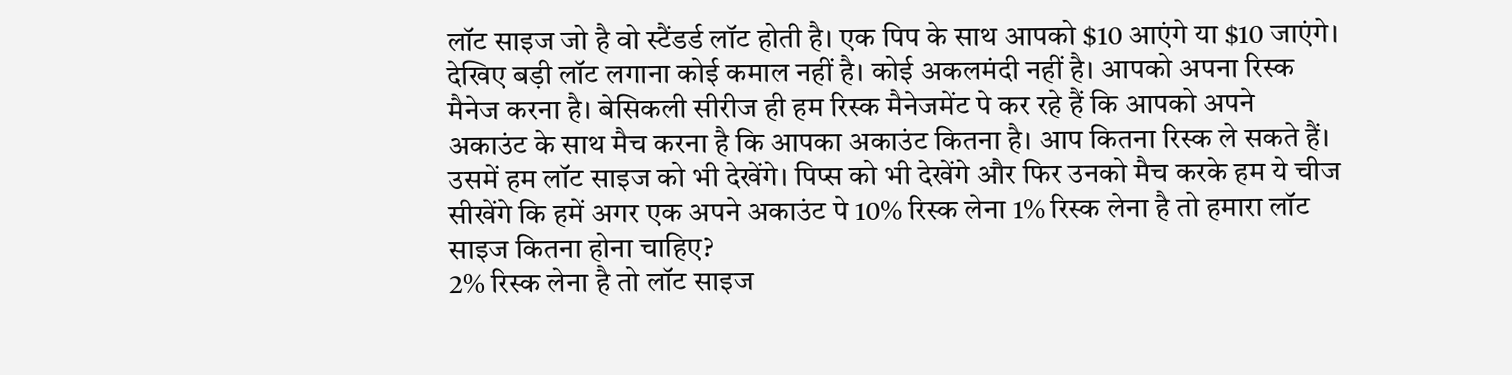लॉट साइज जो है वो स्टैंडर्ड लॉट होती है। एक पिप के साथ आपको $10 आएंगे या $10 जाएंगे। देखिए बड़ी लॉट लगाना कोई कमाल नहीं है। कोई अकलमंदी नहीं है। आपको अपना रिस्क मैनेज करना है। बेसिकली सीरीज ही हम रिस्क मैनेजमेंट पे कर रहे हैं कि आपको अपने अकाउंट के साथ मैच करना है कि आपका अकाउंट कितना है। आप कितना रिस्क ले सकते हैं। उसमें हम लॉट साइज को भी देखेंगे। पिप्स को भी देखेंगे और फिर उनको मैच करके हम ये चीज सीखेंगे कि हमें अगर एक अपने अकाउंट पे 10% रिस्क लेना 1% रिस्क लेना है तो हमारा लॉट साइज कितना होना चाहिए?
2% रिस्क लेना है तो लॉट साइज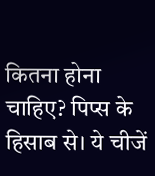कितना होना चाहिए? पिप्स के हिसाब से। ये चीजें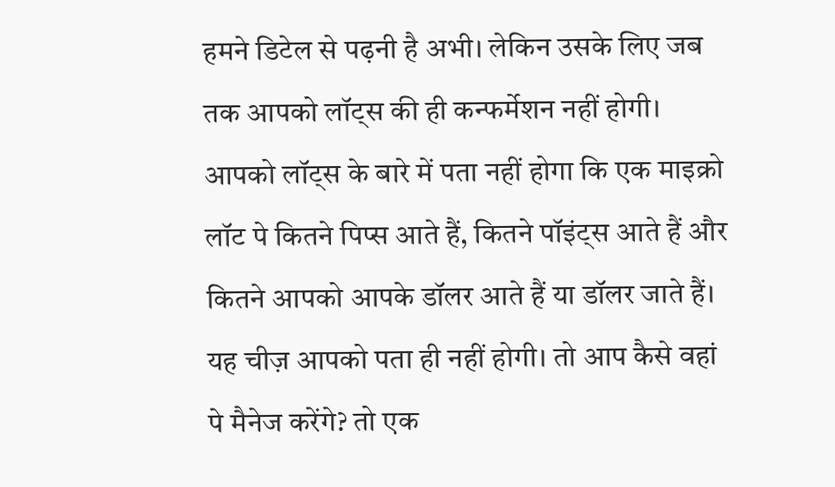हमने डिटेल से पढ़नी है अभी। लेकिन उसके लिए जब तक आपको लॉट्स की ही कन्फर्मेशन नहीं होगी। आपको लॉट्स के बारे में पता नहीं होगा कि एक माइक्रो लॉट पे कितने पिप्स आते हैं, कितने पॉइंट्स आते हैं और कितने आपको आपके डॉलर आते हैं या डॉलर जाते हैं। यह चीज़ आपको पता ही नहीं होगी। तो आप कैसे वहां पे मैनेज करेंगे? तो एक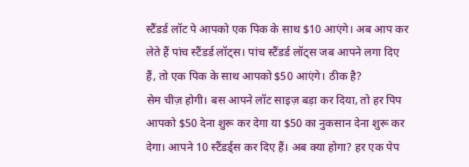स्टैंडर्ड लॉट पे आपको एक पिक के साथ $10 आएंगे। अब आप कर लेते हैं पांच स्टैंडर्ड लॉट्स। पांच स्टैंडर्ड लॉट्स जब आपने लगा दिए हैं, तो एक पिक के साथ आपको $50 आएंगे। ठीक है?
सेम चीज़ होगी। बस आपने लॉट साइज़ बड़ा कर दिया, तो हर पिप आपको $50 देना शुरू कर देगा या $50 का नुकसान देना शुरू कर देगा। आपने 10 स्टैंडर्ड्स कर दिए हैं। अब क्या होगा? हर एक पेप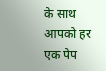के साथ आपको हर एक पेप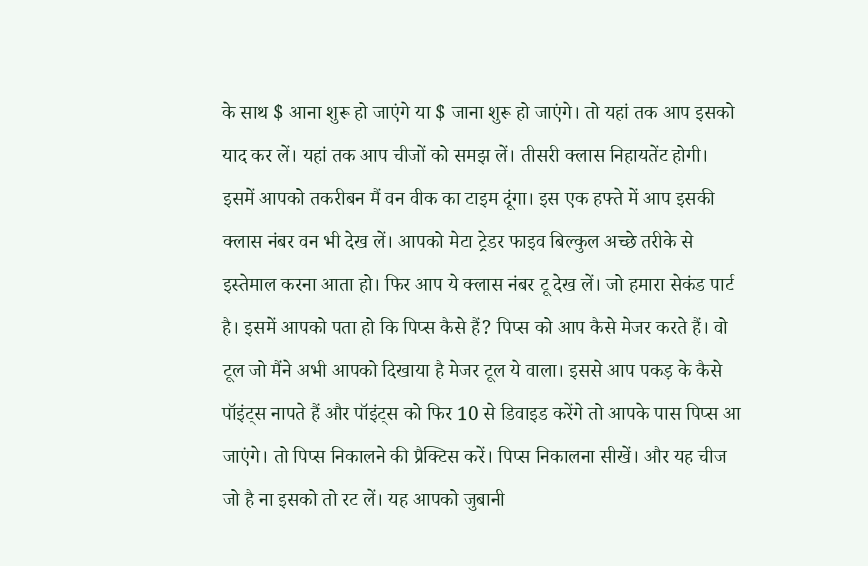के साथ $ आना शुरू हो जाएंगे या $ जाना शुरू हो जाएंगे। तो यहां तक आप इसको याद कर लें। यहां तक आप चीजों को समझ लें। तीसरी क्लास निहायतेंट होगी। इसमें आपको तकरीबन मैं वन वीक का टाइम दूंगा। इस एक हफ्ते में आप इसकी क्लास नंबर वन भी देख लें। आपको मेटा ट्रेडर फाइव बिल्कुल अच्छे तरीके से इस्तेमाल करना आता हो। फिर आप ये क्लास नंबर टू देख लें। जो हमारा सेकंड पार्ट है। इसमें आपको पता हो कि पिप्स कैसे हैं? पिप्स को आप कैसे मेजर करते हैं। वो टूल जो मैंने अभी आपको दिखाया है मेजर टूल ये वाला। इससे आप पकड़ के कैसे पॉइंट्स नापते हैं और पॉइंट्स को फिर 10 से डिवाइड करेंगे तो आपके पास पिप्स आ जाएंगे। तो पिप्स निकालने की प्रैक्टिस करें। पिप्स निकालना सीखें। और यह चीज जो है ना इसको तो रट लें। यह आपको जुबानी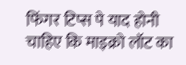फिंगर टिप्स पे याद होनी चाहिए कि माइक्रो लॉट का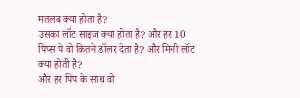मतलब क्या होता है?
उसका लॉट साइज क्या होता है? और हर 10 पिप्स पे वो कितने डॉलर देता है? और मिनी लॉट क्या होती है?
और हर पिप के साथ वो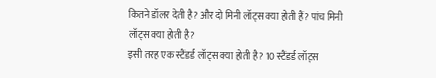कितने डॉलर देती है? और दो मिनी लॉट्स क्या होती हैं? पांच मिनी लॉट्स क्या होती है?
इसी तरह एक स्टैंडर्ड लॉट्स क्या होती है? 10 स्टैंडर्ड लॉट्स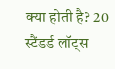क्या होती है? 20 स्टैंडर्ड लॉट्स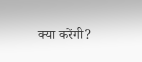क्या करेंगी?